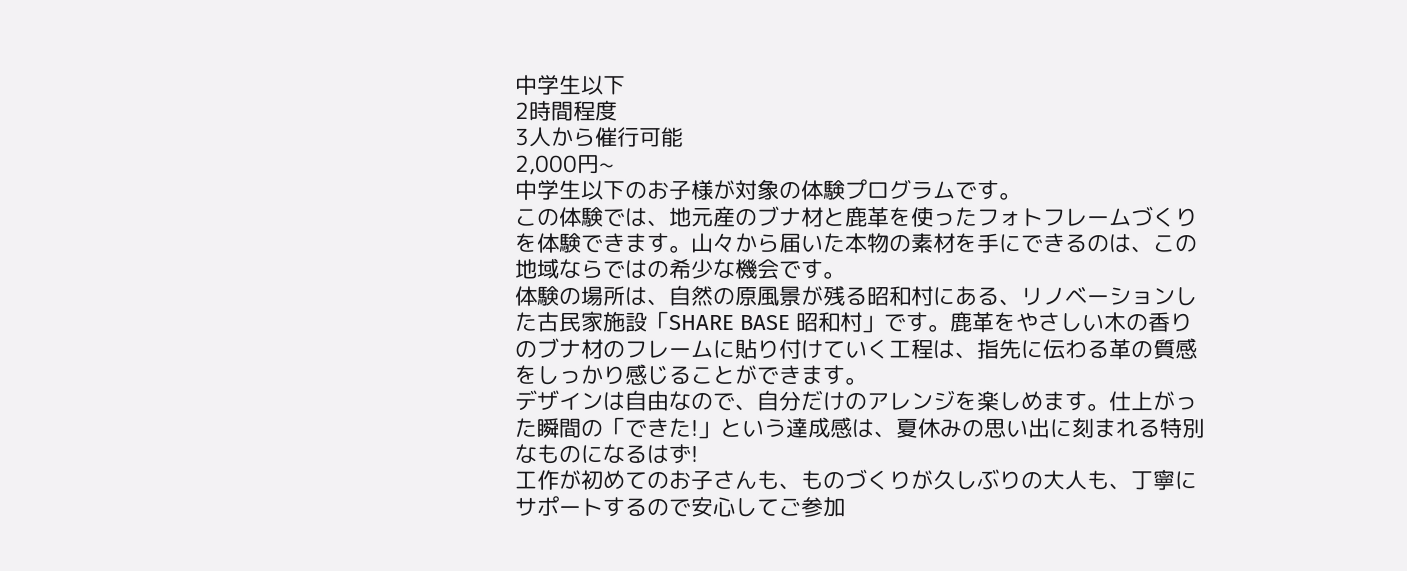中学生以下
2時間程度
3人から催行可能
2,000円~
中学生以下のお子様が対象の体験プログラムです。
この体験では、地元産のブナ材と鹿革を使ったフォトフレームづくりを体験できます。山々から届いた本物の素材を手にできるのは、この地域ならではの希少な機会です。
体験の場所は、自然の原風景が残る昭和村にある、リノベーションした古民家施設「SHARE BASE 昭和村」です。鹿革をやさしい木の香りのブナ材のフレームに貼り付けていく工程は、指先に伝わる革の質感をしっかり感じることができます。
デザインは自由なので、自分だけのアレンジを楽しめます。仕上がった瞬間の「できた!」という達成感は、夏休みの思い出に刻まれる特別なものになるはず!
工作が初めてのお子さんも、ものづくりが久しぶりの大人も、丁寧にサポートするので安心してご参加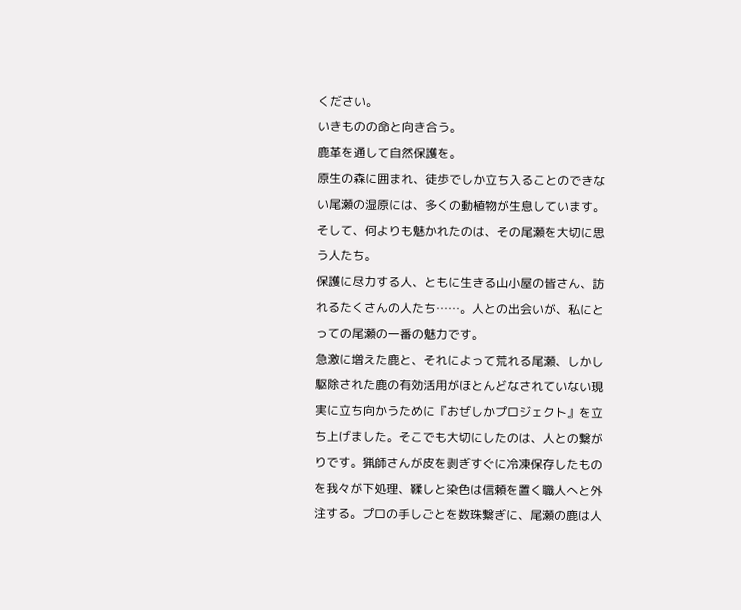ください。
いきものの命と向き合う。
鹿革を通して自然保護を。
原生の森に囲まれ、徒歩でしか立ち入ることのできない尾瀬の湿原には、多くの動植物が生息しています。そして、何よりも魅かれたのは、その尾瀬を大切に思う人たち。
保護に尽力する人、ともに生きる山小屋の皆さん、訪れるたくさんの人たち……。人との出会いが、私にとっての尾瀬の一番の魅力です。
急激に増えた鹿と、それによって荒れる尾瀬、しかし駆除された鹿の有効活用がほとんどなされていない現実に立ち向かうために『おぜしかプロジェクト』を立ち上げました。そこでも大切にしたのは、人との繋がりです。猟師さんが皮を剥ぎすぐに冷凍保存したものを我々が下処理、鞣しと染色は信頼を置く職人へと外注する。プロの手しごとを数珠繋ぎに、尾瀬の鹿は人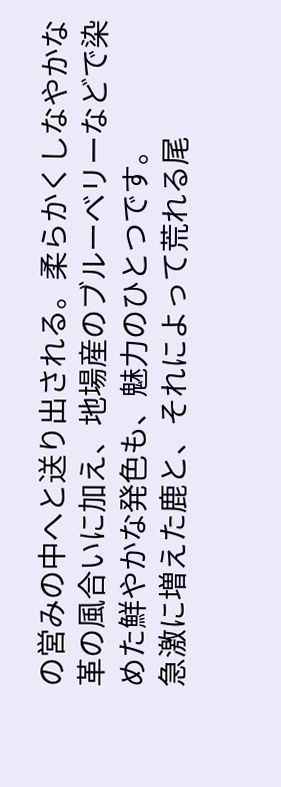の営みの中へと送り出される。柔らかくしなやかな革の風合いに加え、地場産のブルーベリーなどで染めた鮮やかな発色も、魅力のひとつです。
急激に増えた鹿と、それによって荒れる尾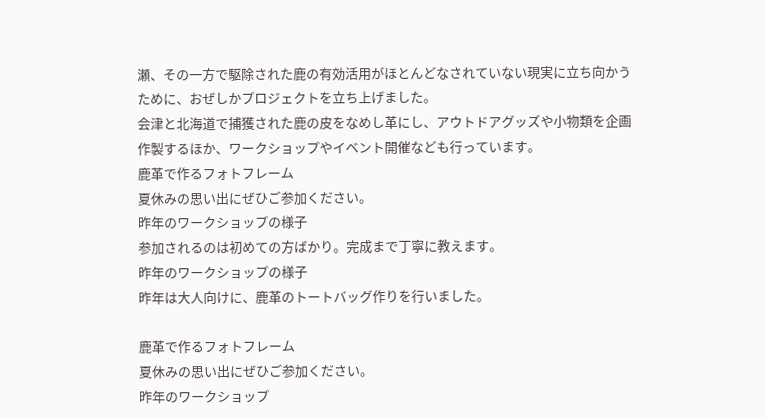瀬、その一方で駆除された鹿の有効活用がほとんどなされていない現実に立ち向かうために、おぜしかプロジェクトを立ち上げました。
会津と北海道で捕獲された鹿の皮をなめし革にし、アウトドアグッズや小物類を企画作製するほか、ワークショップやイベント開催なども行っています。
鹿革で作るフォトフレーム
夏休みの思い出にぜひご参加ください。
昨年のワークショップの様子
参加されるのは初めての方ばかり。完成まで丁寧に教えます。
昨年のワークショップの様子
昨年は大人向けに、鹿革のトートバッグ作りを行いました。

鹿革で作るフォトフレーム
夏休みの思い出にぜひご参加ください。
昨年のワークショップ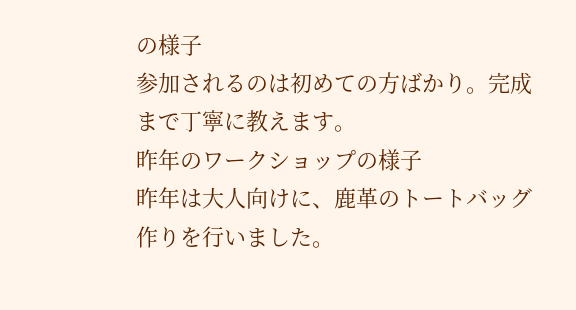の様子
参加されるのは初めての方ばかり。完成まで丁寧に教えます。
昨年のワークショップの様子
昨年は大人向けに、鹿革のトートバッグ作りを行いました。